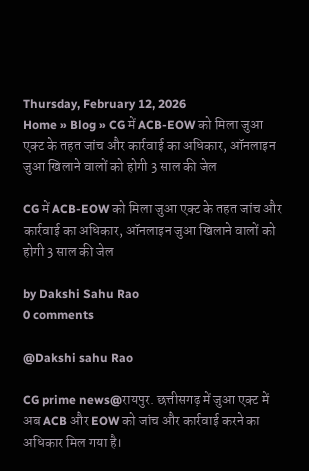Thursday, February 12, 2026
Home » Blog » CG में ACB-EOW को मिला जुआ एक्ट के तहत जांच और कार्रवाई का अधिकार, ऑनलाइन जुआ खिलाने वालों को होगी 3 साल की जेल

CG में ACB-EOW को मिला जुआ एक्ट के तहत जांच और कार्रवाई का अधिकार, ऑनलाइन जुआ खिलाने वालों को होगी 3 साल की जेल

by Dakshi Sahu Rao
0 comments

@Dakshi sahu Rao

CG prime news@रायपुर. छत्तीसगढ़ में जुआ एक्ट में अब ACB और EOW को जांच और कार्रवाई करने का अधिकार मिल गया है।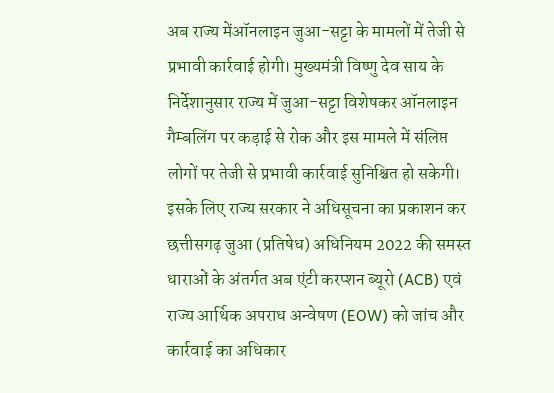अब राज्य मेंऑनलाइन जुआ-सट्टा के मामलों में तेजी से प्रभावी कार्रवाई होगी। मुख्यमंत्री विष्णु देव साय के निर्देशानुसार राज्य में जुआ-सट्टा विशेषकर ऑनलाइन गैम्बलिंग पर कड़ाई से रोक और इस मामले में संलिप्त लोगों पर तेजी से प्रभावी कार्रवाई सुनिश्चित हो सकेगी। इसके लिए राज्य सरकार ने अधिसूचना का प्रकाशन कर छत्तीसगढ़ जुआ (प्रतिषेध) अधिनियम 2022 की समस्त धाराओं के अंतर्गत अब एंटी करप्शन ब्यूरो (ACB) एवं राज्य आर्थिक अपराध अन्वेषण (EOW) को जांच और कार्रवाई का अधिकार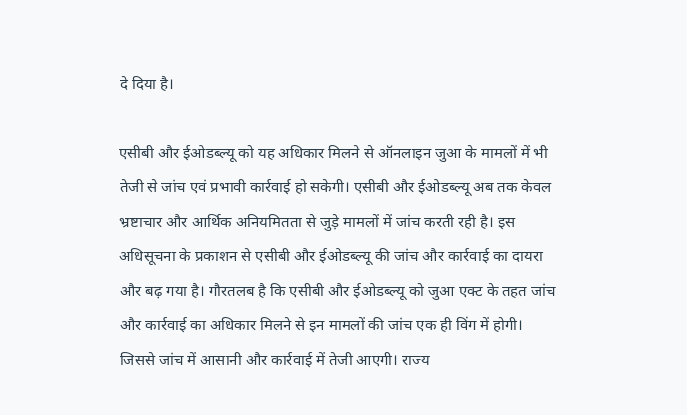दे दिया है।

एसीबी और ईओडब्ल्यू को यह अधिकार मिलने से ऑनलाइन जुआ के मामलों में भी तेजी से जांच एवं प्रभावी कार्रवाई हो सकेगी। एसीबी और ईओडब्ल्यू अब तक केवल भ्रष्टाचार और आर्थिक अनियमितता से जुड़े मामलों में जांच करती रही है। इस अधिसूचना के प्रकाशन से एसीबी और ईओडब्ल्यू की जांच और कार्रवाई का दायरा और बढ़ गया है। गौरतलब है कि एसीबी और ईओडब्ल्यू को जुआ एक्ट के तहत जांच और कार्रवाई का अधिकार मिलने से इन मामलों की जांच एक ही विंग में होगी। जिससे जांच में आसानी और कार्रवाई में तेजी आएगी। राज्य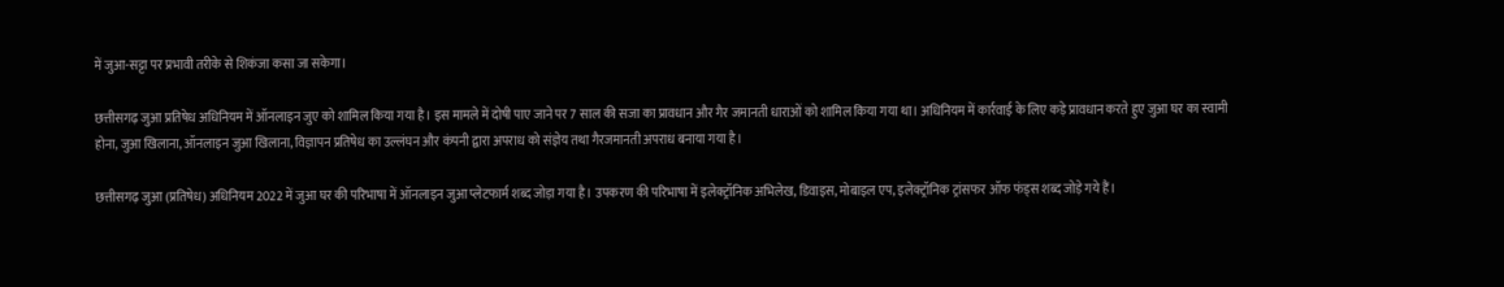में जुआ-सट्टा पर प्रभावी तरीके से शिकंजा कसा जा सकेगा।

छत्तीसगढ़ जुआ प्रतिषेध अधिनियम में ऑनलाइन जुए को शामिल किया गया है। इस मामले में दोषी पाए जाने पर 7 साल की सजा का प्रावधान और गैर जमानती धाराओं को शामिल किया गया था। अधिनियम में कार्रवाई के लिए कड़े प्रावधान करते हुए जुआ घर का स्वामी होना, जुआ खिलाना, ऑनलाइन जुआ खिलाना, विज्ञापन प्रतिषेध का उल्लंघन और कंपनी द्वारा अपराध को संज्ञेय तथा गैरजमानती अपराध बनाया गया है।

छत्तीसगढ़ जुआ (प्रतिषेध) अधिनियम 2022 में जुआ घर की परिभाषा में ऑनलाइन जुआ प्लेटफार्म शब्द जोड़ा गया है। उपकरण की परिभाषा में इलेक्ट्रॉनिक अभिलेख, डिवाइस, मोबाइल एप, इलेक्ट्रॉनिक ट्रांसफर ऑफ फंड्स शब्द जोड़े गये हैं।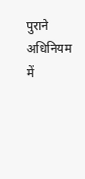पुराने अधिनियम में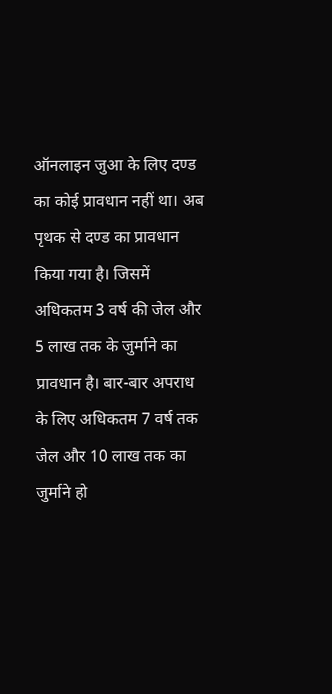ऑनलाइन जुआ के लिए दण्ड का कोई प्रावधान नहीं था। अब पृथक से दण्ड का प्रावधान किया गया है। जिसमें अधिकतम 3 वर्ष की जेल और 5 लाख तक के जुर्माने का प्रावधान है। बार-बार अपराध के लिए अधिकतम 7 वर्ष तक जेल और 10 लाख तक का जुर्माने हो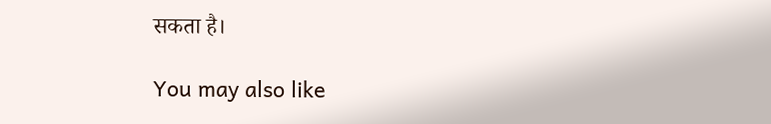सकता है।

You may also like